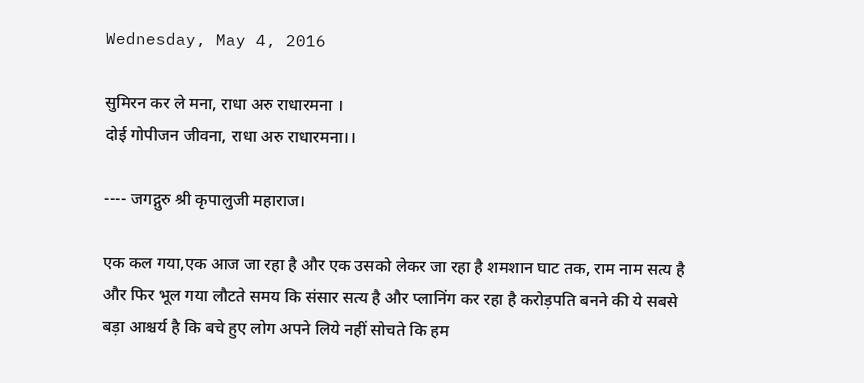Wednesday, May 4, 2016

सुमिरन कर ले मना, राधा अरु राधारमना ।
दोई गोपीजन जीवना, राधा अरु राधारमना।।

---- जगद्गुरु श्री कृपालुजी महाराज।

एक कल गया,एक आज जा रहा है और एक उसको लेकर जा रहा है शमशान घाट तक, राम नाम सत्य है और फिर भूल गया लौटते समय कि संसार सत्य है और प्लानिंग कर रहा है करोड़पति बनने की ये सबसे बड़ा आश्चर्य है कि बचे हुए लोग अपने लिये नहीं सोचते कि हम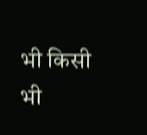भी किसी भी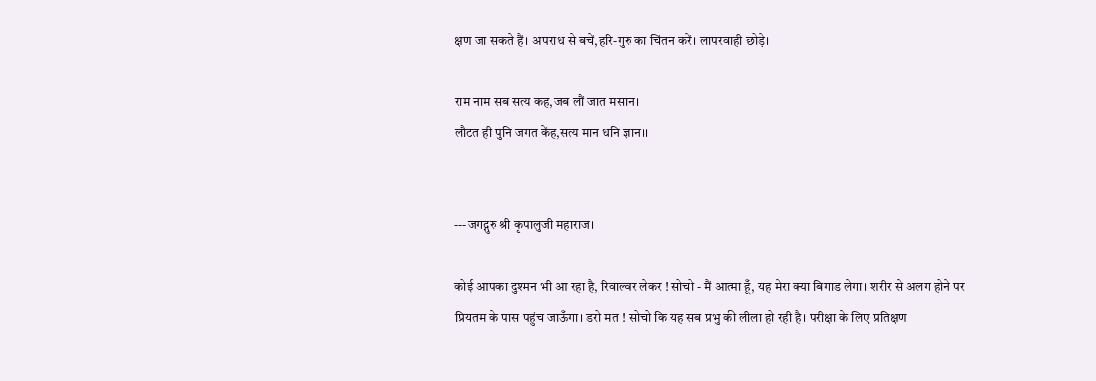क्षण जा सकते हैं। अपराध से बचें,हरि-गुरु का चिंतन करें। लापरवाही छोड़े।

राम नाम सब सत्य कह,जब लौं जात मसान।
लौटत ही पुनि जगत केंह,सत्य मान धनि ज्ञान।।


---जगद्गुरु श्री कृपालुजी महाराज।

कोई आपका दुश्मन भी आ रहा है, रिवाल्वर लेकर ! सोचो - मैं आत्मा हूँ, यह मेरा क्या बिगाड लेगा। शरीर से अलग होने पर प्रियतम के पास पहुंच जाऊँगा। डरो मत ! सोचो कि यह सब प्रभु की लीला हो रही है। परीक्षा के लिए प्रतिक्षण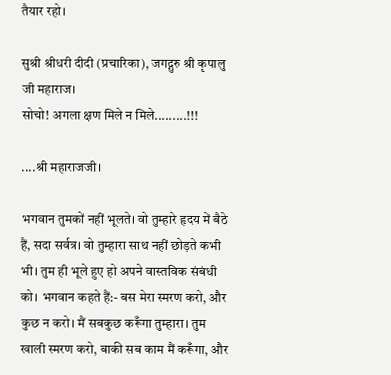तैयार रहो।

सुश्री श्रीधरी दीदी (प्रचारिका), जगद्गुरु श्री कृपालु जी महाराज।
सोचो! अगला क्षण मिले न मिले.........!!!

....श्री महाराजजी।

भगवान तुमकों नहीं भूलते। वो तुम्हारे हृदय में बैठे हैं, सदा सर्वत्र। वो तुम्हारा साथ नहीं छोड़ते कभी भी। तुम ही भूले हुए हो अपने वास्तविक संबंधी को। भगवान कहते हैं:- बस मेरा स्मरण करो, और कुछ न करो। मैं सबकुछ करूँगा तुम्हारा। तुम खाली स्मरण करो, बाकी सब काम मैं करूँगा, और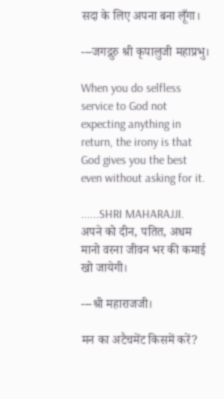सदा के लिए अपना बना लूँगा।

---जगद्गुरु श्री कृपालुजी महाप्रभु।

When you do selfless service to God not expecting anything in return, the irony is that God gives you the best even without asking for it.

......SHRI MAHARAJJI.
अपने को दीन, पतित, अधम मानो वरना जीवन भर की कमाई खो जायेगी।

---श्री महाराजजी।

मन का अटैचमेंट किसमें करें?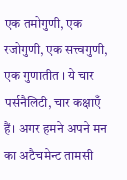एक तमोगुणी, एक रजोगुणी, एक सत्त्वगुणी, एक गुणातीत । ये चार पर्सनैलिटी, चार कक्षाएँ हैं। अगर हमने अपने मन का अटैचमेन्ट तामसी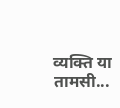व्यक्ति या तामसी...